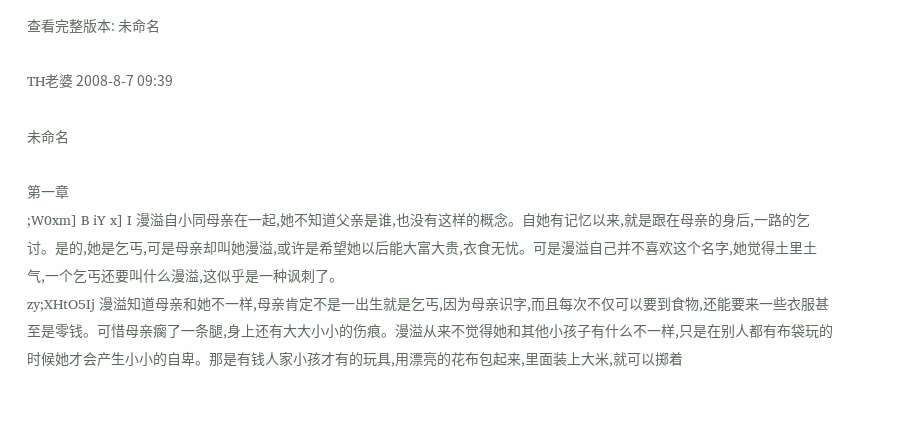查看完整版本: 未命名

TH老婆 2008-8-7 09:39

未命名

第一章
;W0xm] B iY x] I 漫溢自小同母亲在一起,她不知道父亲是谁,也没有这样的概念。自她有记忆以来,就是跟在母亲的身后,一路的乞讨。是的,她是乞丐,可是母亲却叫她漫溢,或许是希望她以后能大富大贵,衣食无忧。可是漫溢自己并不喜欢这个名字,她觉得土里土气,一个乞丐还要叫什么漫溢,这似乎是一种讽刺了。
zy;XHtO5Ij 漫溢知道母亲和她不一样,母亲肯定不是一出生就是乞丐,因为母亲识字,而且每次不仅可以要到食物,还能要来一些衣服甚至是零钱。可惜母亲瘸了一条腿,身上还有大大小小的伤痕。漫溢从来不觉得她和其他小孩子有什么不一样,只是在别人都有布袋玩的时候她才会产生小小的自卑。那是有钱人家小孩才有的玩具,用漂亮的花布包起来,里面装上大米,就可以掷着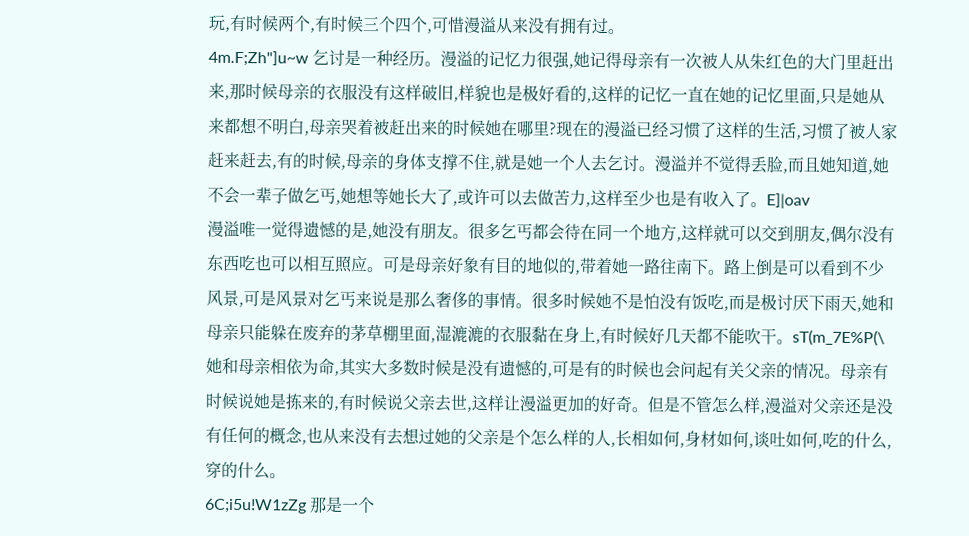玩,有时候两个,有时候三个四个,可惜漫溢从来没有拥有过。
4m.F;Zh"]u~w 乞讨是一种经历。漫溢的记忆力很强,她记得母亲有一次被人从朱红色的大门里赶出来,那时候母亲的衣服没有这样破旧,样貌也是极好看的,这样的记忆一直在她的记忆里面,只是她从来都想不明白,母亲哭着被赶出来的时候她在哪里?现在的漫溢已经习惯了这样的生活,习惯了被人家赶来赶去,有的时候,母亲的身体支撑不住,就是她一个人去乞讨。漫溢并不觉得丢脸,而且她知道,她不会一辈子做乞丐,她想等她长大了,或许可以去做苦力,这样至少也是有收入了。E]|oav
漫溢唯一觉得遗憾的是,她没有朋友。很多乞丐都会待在同一个地方,这样就可以交到朋友,偶尔没有东西吃也可以相互照应。可是母亲好象有目的地似的,带着她一路往南下。路上倒是可以看到不少风景,可是风景对乞丐来说是那么奢侈的事情。很多时候她不是怕没有饭吃,而是极讨厌下雨天,她和母亲只能躲在废弃的茅草棚里面,湿漉漉的衣服黏在身上,有时候好几天都不能吹干。sT(m_7E%P(\
她和母亲相依为命,其实大多数时候是没有遗憾的,可是有的时候也会问起有关父亲的情况。母亲有时候说她是拣来的,有时候说父亲去世,这样让漫溢更加的好奇。但是不管怎么样,漫溢对父亲还是没有任何的概念,也从来没有去想过她的父亲是个怎么样的人,长相如何,身材如何,谈吐如何,吃的什么,穿的什么。
6C;i5u!W1zZg 那是一个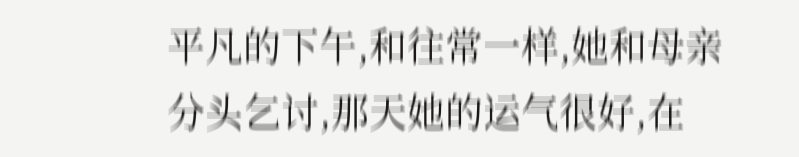平凡的下午,和往常一样,她和母亲分头乞讨,那天她的运气很好,在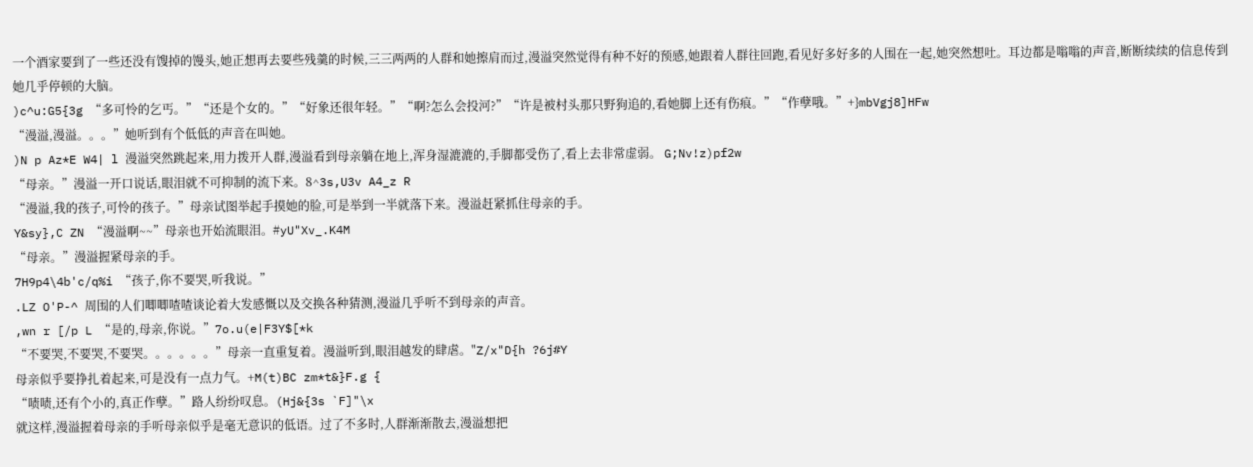一个酒家要到了一些还没有馊掉的馒头,她正想再去要些残羹的时候,三三两两的人群和她擦肩而过,漫溢突然觉得有种不好的预感,她跟着人群往回跑,看见好多好多的人围在一起,她突然想吐。耳边都是嗡嗡的声音,断断续续的信息传到她几乎停顿的大脑。
)c^u:G5{3g “多可怜的乞丐。”“还是个女的。”“好象还很年轻。”“啊?怎么会投河?”“许是被村头那只野狗追的,看她脚上还有伤痕。”“作孽哦。”+}mbVgj8]HFw
“漫溢,漫溢。。。”她听到有个低低的声音在叫她。
)N p Az*E W4| l 漫溢突然跳起来,用力拨开人群,漫溢看到母亲躺在地上,浑身湿漉漉的,手脚都受伤了,看上去非常虚弱。 G;Nv!z)pf2w
“母亲。”漫溢一开口说话,眼泪就不可抑制的流下来。8^3s,U3v A4_z R
“漫溢,我的孩子,可怜的孩子。”母亲试图举起手摸她的脸,可是举到一半就落下来。漫溢赶紧抓住母亲的手。
Y&sy},C ZN “漫溢啊~~”母亲也开始流眼泪。#yU"Xv_.K4M
“母亲。”漫溢握紧母亲的手。
7H9p4\4b'c/q%i “孩子,你不要哭,听我说。”
.LZ O'P-^ 周围的人们唧唧喳喳谈论着大发感慨以及交换各种猜测,漫溢几乎听不到母亲的声音。
,wn r [/p L “是的,母亲,你说。”7o.u(e|F3Y$[*k
“不要哭,不要哭,不要哭。。。。。。”母亲一直重复着。漫溢听到,眼泪越发的肆虐。"Z/x"D{h ?6j#Y
母亲似乎要挣扎着起来,可是没有一点力气。+M(t)BC zm*t&}F.g {
“啧啧,还有个小的,真正作孽。”路人纷纷叹息。(Hj&{3s `F]"\x
就这样,漫溢握着母亲的手听母亲似乎是毫无意识的低语。过了不多时,人群渐渐散去,漫溢想把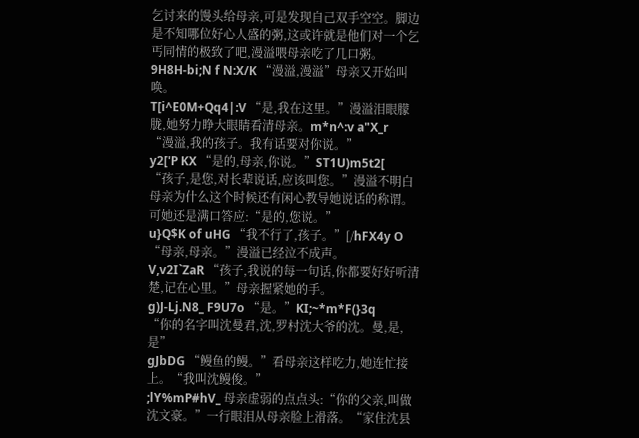乞讨来的馒头给母亲,可是发现自己双手空空。脚边是不知哪位好心人盛的粥,这或许就是他们对一个乞丐同情的极致了吧,漫溢喂母亲吃了几口粥。
9H8H-bi;N f N:X/K “漫溢,漫溢”母亲又开始叫唤。
T[i^E0M+Qq4|:V “是,我在这里。”漫溢泪眼朦胧,她努力睁大眼睛看清母亲。m*n^:v a"X_r
“漫溢,我的孩子。我有话要对你说。”
y2['P KX “是的,母亲,你说。”ST1U)m5t2[
“孩子,是您,对长辈说话,应该叫您。”漫溢不明白母亲为什么这个时候还有闲心教导她说话的称谓。可她还是满口答应:“是的,您说。”
u}Q$K of uHG “我不行了,孩子。”[/hFX4y O
“母亲,母亲。”漫溢已经泣不成声。
V,v2I`ZaR “孩子,我说的每一句话,你都要好好听清楚,记在心里。”母亲握紧她的手。
g)J-Lj.N8_ F9U7o “是。”KI;~*m*F(}3q
“你的名字叫沈曼君,沈,罗村沈大爷的沈。曼,是,是”
gJbDG “鳗鱼的鳗。”看母亲这样吃力,她连忙接上。“我叫沈鳗俊。”
;lY%mP#hV_ 母亲虚弱的点点头:“你的父亲,叫做沈文豪。”一行眼泪从母亲脸上滑落。“家住沈县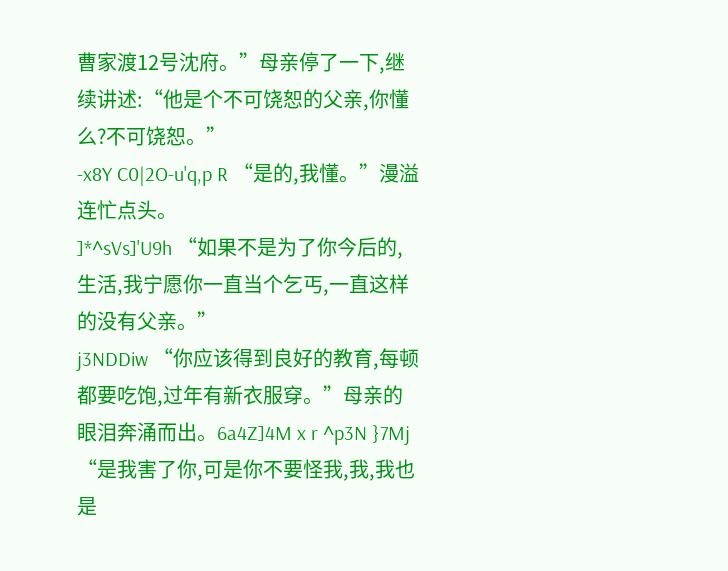曹家渡12号沈府。”母亲停了一下,继续讲述:“他是个不可饶恕的父亲,你懂么?不可饶恕。”
-x8Y C0|2O-u'q,p R “是的,我懂。”漫溢连忙点头。
]*^sVs]'U9h “如果不是为了你今后的,生活,我宁愿你一直当个乞丐,一直这样的没有父亲。”
j3NDDiw “你应该得到良好的教育,每顿都要吃饱,过年有新衣服穿。”母亲的眼泪奔涌而出。6a4Z]4M x r ^p3N }7Mj
“是我害了你,可是你不要怪我,我,我也是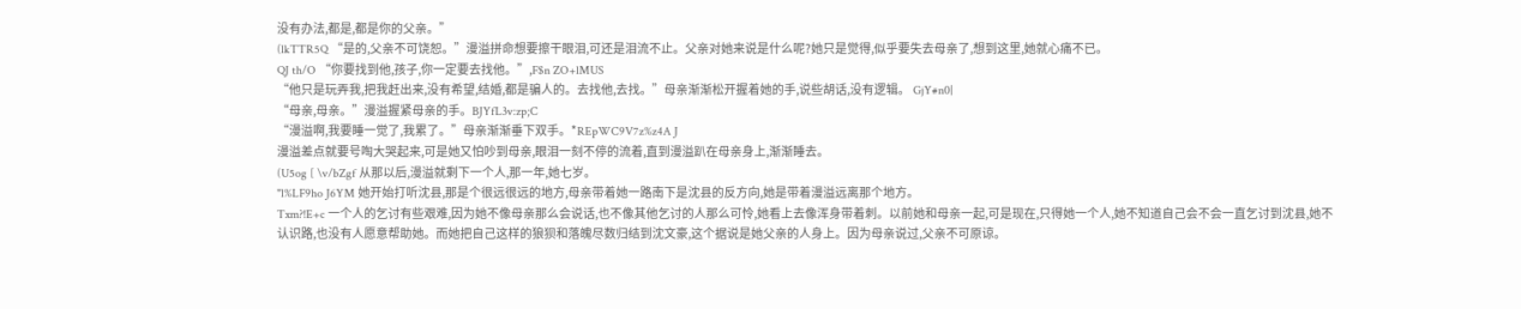没有办法,都是,都是你的父亲。”
(lkTTR5Q “是的,父亲不可饶恕。”漫溢拼命想要擦干眼泪,可还是泪流不止。父亲对她来说是什么呢?她只是觉得,似乎要失去母亲了,想到这里,她就心痛不已。
QJ th/O “你要找到他,孩子,你一定要去找他。”,F$n ZO+lMUS
“他只是玩弄我,把我赶出来,没有希望,结婚,都是骗人的。去找他,去找。”母亲渐渐松开握着她的手,说些胡话,没有逻辑。 GjY#n0|
“母亲,母亲。”漫溢握紧母亲的手。BJYfL3v:zp;C
“漫溢啊,我要睡一觉了,我累了。”母亲渐渐垂下双手。*REpWC9V7z%z4A J
漫溢差点就要号啕大哭起来,可是她又怕吵到母亲,眼泪一刻不停的流着,直到漫溢趴在母亲身上,渐渐睡去。
(U5og [ \v/bZgf 从那以后,漫溢就剩下一个人,那一年,她七岁。
"l%LF9ho J6YM 她开始打听沈县,那是个很远很远的地方,母亲带着她一路南下是沈县的反方向,她是带着漫溢远离那个地方。
Txm?!E+c 一个人的乞讨有些艰难,因为她不像母亲那么会说话,也不像其他乞讨的人那么可怜,她看上去像浑身带着刺。以前她和母亲一起,可是现在,只得她一个人,她不知道自己会不会一直乞讨到沈县,她不认识路,也没有人愿意帮助她。而她把自己这样的狼狈和落魄尽数归结到沈文豪,这个据说是她父亲的人身上。因为母亲说过,父亲不可原谅。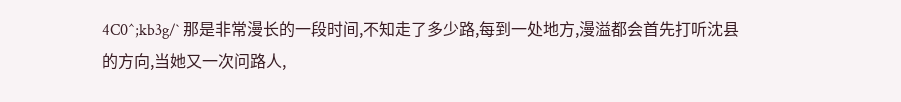4C0^;kb3g/` 那是非常漫长的一段时间,不知走了多少路,每到一处地方,漫溢都会首先打听沈县的方向,当她又一次问路人,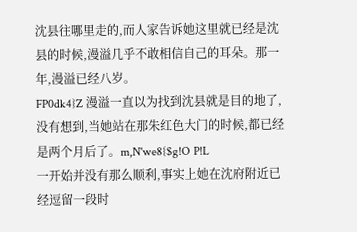沈县往哪里走的,而人家告诉她这里就已经是沈县的时候,漫溢几乎不敢相信自己的耳朵。那一年,漫溢已经八岁。
FP0dk4}Z 漫溢一直以为找到沈县就是目的地了,没有想到,当她站在那朱红色大门的时候,都已经是两个月后了。m,N'we8{$g!O P!L
一开始并没有那么顺利,事实上她在沈府附近已经逗留一段时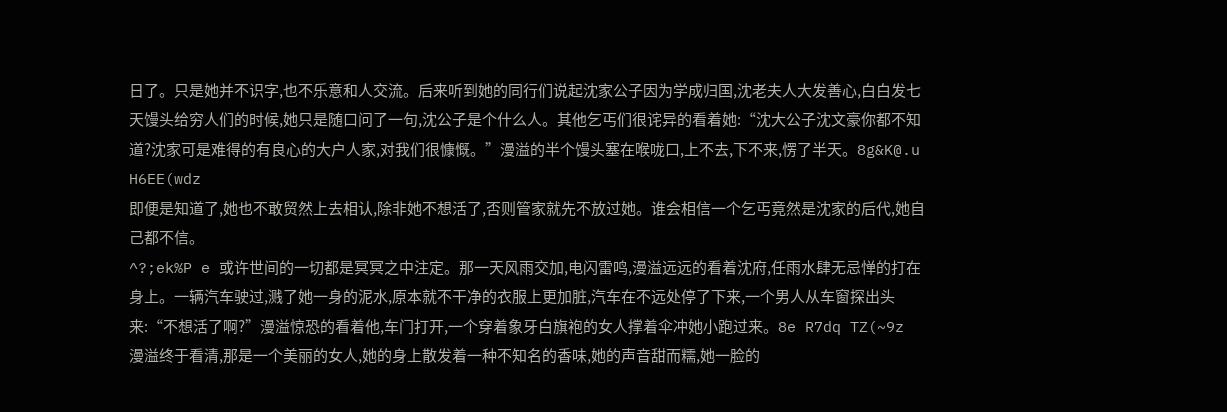日了。只是她并不识字,也不乐意和人交流。后来听到她的同行们说起沈家公子因为学成归国,沈老夫人大发善心,白白发七天馒头给穷人们的时候,她只是随口问了一句,沈公子是个什么人。其他乞丐们很诧异的看着她:“沈大公子沈文豪你都不知道?沈家可是难得的有良心的大户人家,对我们很慷慨。”漫溢的半个馒头塞在喉咙口,上不去,下不来,愣了半天。8g&K@.u H6EE(wdz
即便是知道了,她也不敢贸然上去相认,除非她不想活了,否则管家就先不放过她。谁会相信一个乞丐竟然是沈家的后代,她自己都不信。
^?;ek%P e 或许世间的一切都是冥冥之中注定。那一天风雨交加,电闪雷鸣,漫溢远远的看着沈府,任雨水肆无忌惮的打在身上。一辆汽车驶过,溅了她一身的泥水,原本就不干净的衣服上更加脏,汽车在不远处停了下来,一个男人从车窗探出头来:“不想活了啊?”漫溢惊恐的看着他,车门打开,一个穿着象牙白旗袍的女人撑着伞冲她小跑过来。8e R7dq TZ(~9z
漫溢终于看清,那是一个美丽的女人,她的身上散发着一种不知名的香味,她的声音甜而糯,她一脸的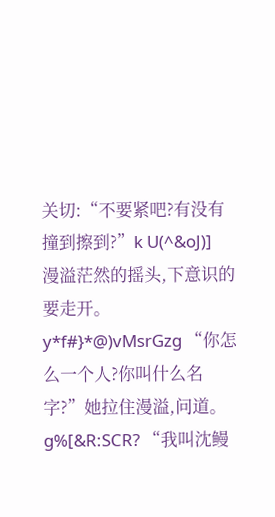关切:“不要紧吧?有没有撞到擦到?”k U(^&oJ)]
漫溢茫然的摇头,下意识的要走开。
y*f#}*@)vMsrGzg “你怎么一个人?你叫什么名字?”她拉住漫溢,问道。
g%[&R:SCR? “我叫沈鳗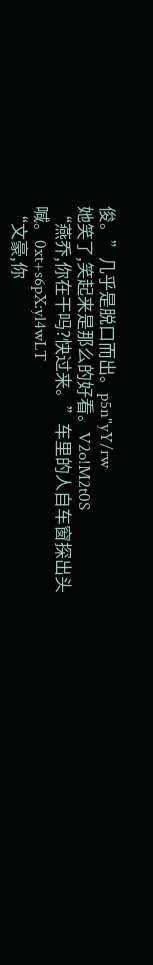俊。”几乎是脱口而出。p5n"yY/rw
她笑了,笑起来是那么的好看。V2o!M2t0S
“燕乔,你在干吗?快过来。”车里的人自车窗探出头喊。0xt+s6pX:yl4wLT
“文豪,你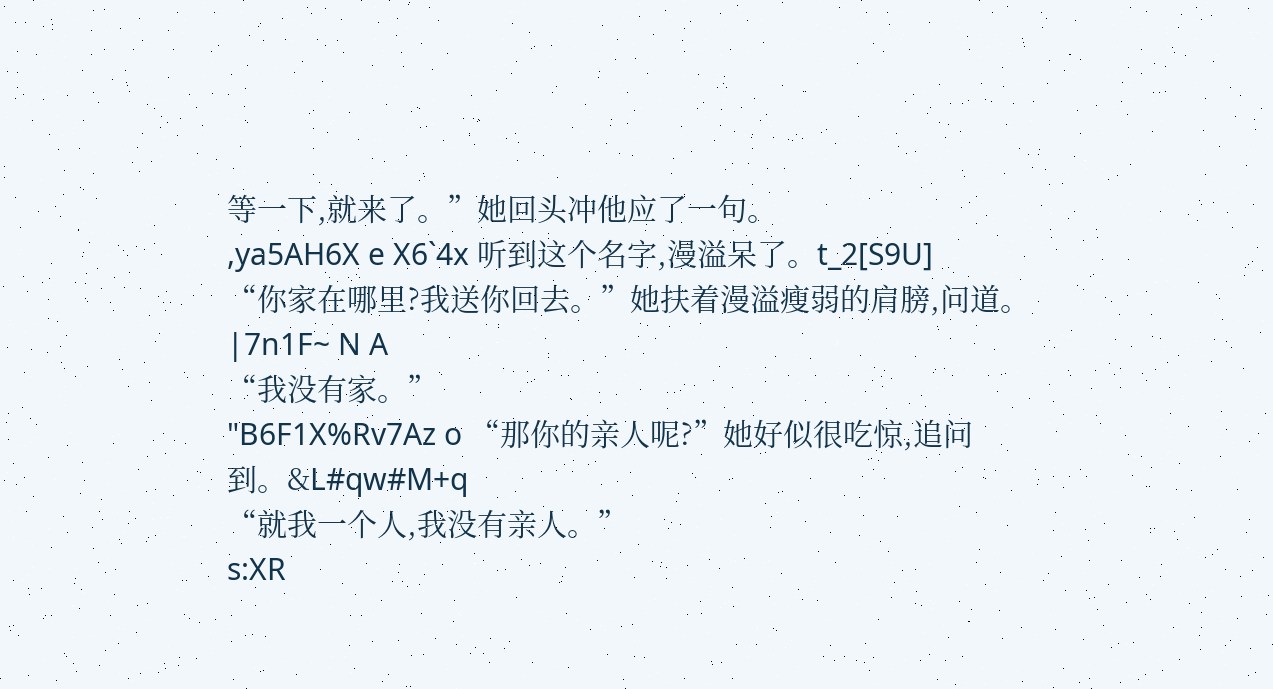等一下,就来了。”她回头冲他应了一句。
,ya5AH6X e X6`4x 听到这个名字,漫溢呆了。t_2[S9U]
“你家在哪里?我送你回去。”她扶着漫溢瘦弱的肩膀,问道。 |7n1F~ N A
“我没有家。”
"B6F1X%Rv7Az o “那你的亲人呢?”她好似很吃惊,追问到。&L#qw#M+q
“就我一个人,我没有亲人。”
s:XR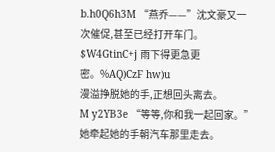b.h0Q6h3M “燕乔——”沈文豪又一次催促,甚至已经打开车门。
$W4GtinC+j 雨下得更急更密。%AQ)CzF hw)u
漫溢挣脱她的手,正想回头离去。
M y2YB3e “等等,你和我一起回家。”她牵起她的手朝汽车那里走去。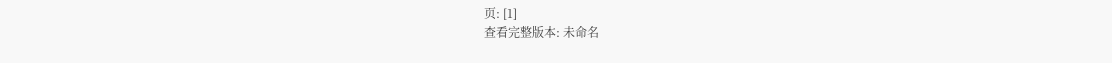页: [1]
查看完整版本: 未命名